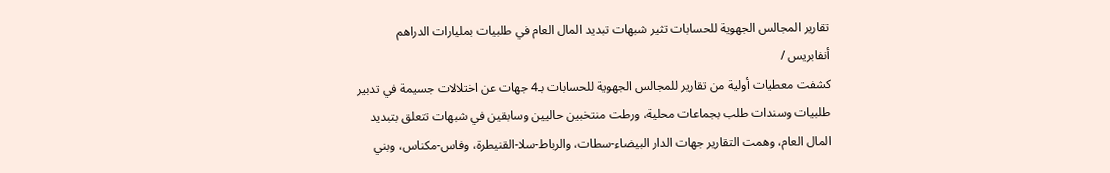تقارير المجالس الجهوية للحسابات تثير شبهات تبديد المال العام في طلبيات بمليارات الدراهم
أنفابريس /
كشفت معطيات أولية من تقارير للمجالس الجهوية للحسابات بـ4 جهات عن اختلالات جسيمة في تدبير طلبيات وسندات طلب بجماعات محلية، ورطت منتخبين حاليين وسابقين في شبهات تتعلق بتبديد المال العام، وهمت التقارير جهات الدار البيضاء-سطات، والرباط-سلا-القنيطرة، وفاس-مكناس، وبني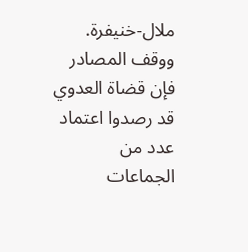ملال-خنيفرة.
ووقف المصادر فإن قضاة العدوي قد رصدوا اعتماد عدد من الجماعات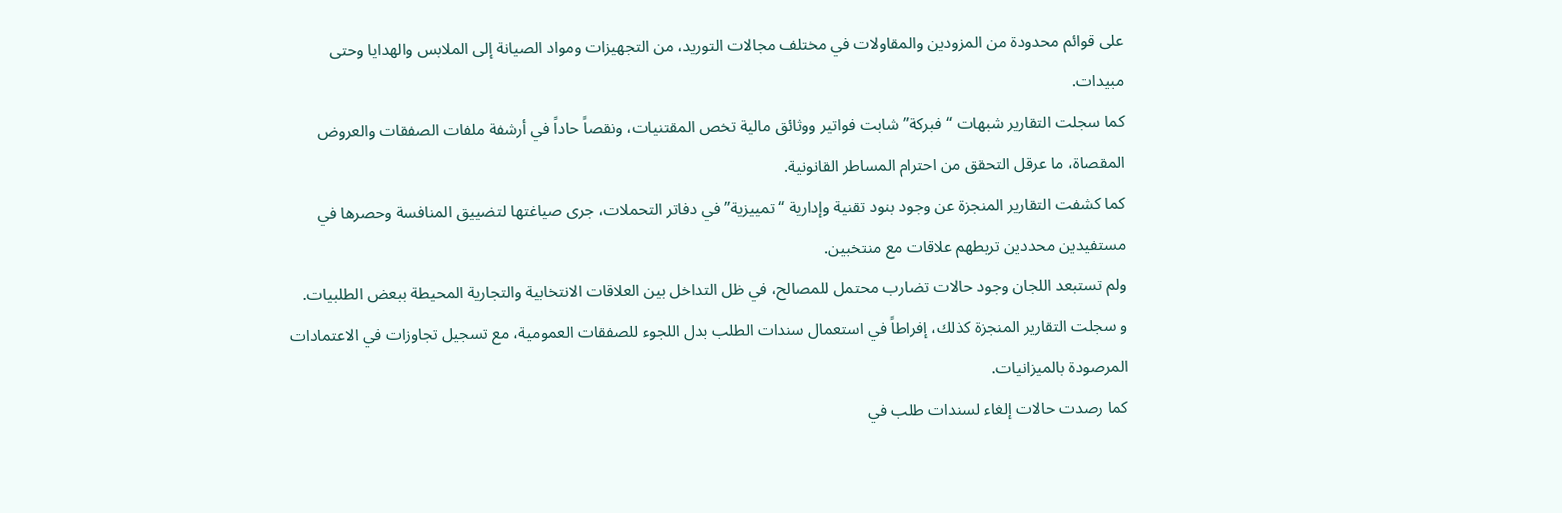على قوائم محدودة من المزودين والمقاولات في مختلف مجالات التوريد، من التجهيزات ومواد الصيانة إلى الملابس والهدايا وحتى مبيدات.
كما سجلت التقارير شبهات “فبركة” شابت فواتير ووثائق مالية تخص المقتنيات، ونقصاً حاداً في أرشفة ملفات الصفقات والعروض المقصاة، ما عرقل التحقق من احترام المساطر القانونية.
كما كشفت التقارير المنجزة عن وجود بنود تقنية وإدارية “تمييزية” في دفاتر التحملات، جرى صياغتها لتضييق المنافسة وحصرها في مستفيدين محددين تربطهم علاقات مع منتخبين.
ولم تستبعد اللجان وجود حالات تضارب محتمل للمصالح، في ظل التداخل بين العلاقات الانتخابية والتجارية المحيطة ببعض الطلبيات.
و سجلت التقارير المنجزة كذلك، إفراطاً في استعمال سندات الطلب بدل اللجوء للصفقات العمومية، مع تسجيل تجاوزات في الاعتمادات المرصودة بالميزانيات.
كما رصدت حالات إلغاء لسندات طلب في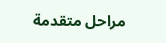مراحل متقدمة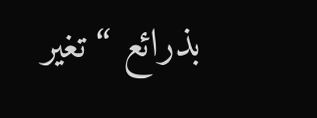بذرائع “تغير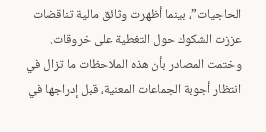الحاجيات”، بينما أظهرت وثائق مالية تناقضات عززت الشكوك حول التغطية على خروقات.
وختمت المصادر بأن هذه الملاحظات ما تزال في انتظار أجوبة الجماعات المعنية، قبل إدراجها في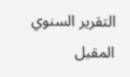التقرير السنوي المقبل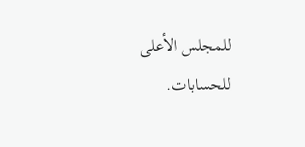للمجلس الأعلى للحسابات.